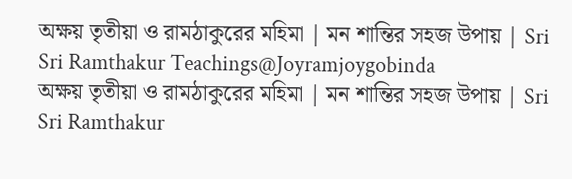অক্ষয় তৃতীয়া ও রামঠাকুরের মহিমা | মন শান্তির সহজ উপায় | Sri Sri Ramthakur Teachings@Joyramjoygobinda
অক্ষয় তৃতীয়া ও রামঠাকুরের মহিমা | মন শান্তির সহজ উপায় | Sri Sri Ramthakur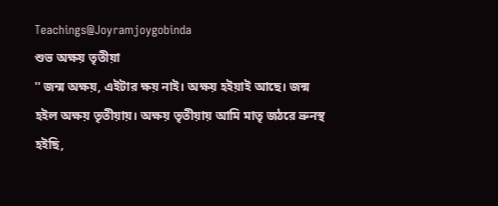Teachings@Joyramjoygobinda
শুভ অক্ষয় তৃতীয়া
'' জন্ম অক্ষয়, এইটার ক্ষয় নাই। অক্ষয় হইয়াই আছে। জন্ম হইল অক্ষয় তৃতীয়ায়। অক্ষয় তৃতীয়ায় আমি মাতৃ জঠরে ভ্রুনস্থ হইছি,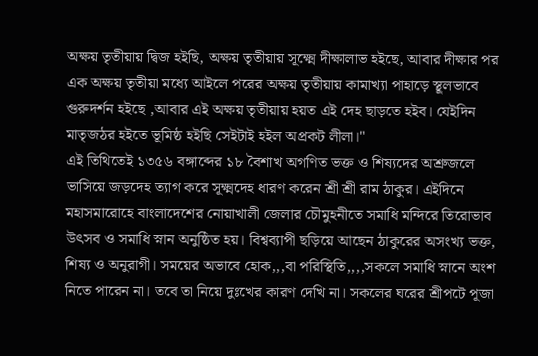অক্ষয় তৃতীয়ায় দ্বিজ হইছি, অক্ষয় তৃতীয়ায় সূক্ষ্মে দীক্ষালাভ হইছে, আবার দীক্ষার পর এক অক্ষয় তৃতীয়া মধ্যে আইলে পরের অক্ষয় তৃতীয়ায় কামাখ্যা পাহাড়ে স্থূলভাবে গুরুদর্শন হইছে ,আবার এই অক্ষয় তৃতীয়ায় হয়ত এই দেহ ছাড়তে হইব। যেইদিন মাতৃজঠর হইতে ভূমিষ্ঠ হইছি সেইটাই হইল অপ্রকট লীলা।"
এই তিথিতেই ১৩৫৬ বঙ্গাব্দের ১৮ বৈশাখ অগণিত ভক্ত ও শিষ্যদের অশ্রুজলে ভাসিয়ে জড়দেহ ত্যাগ করে সূক্ষ্মদেহ ধারণ করেন শ্রী শ্রী রাম ঠাকুর। এইদিনে মহাসমারোহে বাংলাদেশের নোয়াখালী জেলার চৌমুহনীতে সমাধি মন্দিরে তিরোভাব উৎসব ও সমাধি স্নান অনুষ্ঠিত হয়। বিশ্বব্যাপী ছড়িয়ে আছেন ঠাকুরের অসংখ্য ভক্ত, শিষ্য ও অনুরাগী। সময়ের অভাবে হোক,,,বা পরিস্থিতি,,,,সকলে সমাধি স্নানে অংশ নিতে পারেন না। তবে তা নিয়ে দুঃখের কারণ দেখি না। সকলের ঘরের শ্রীপটে পূজা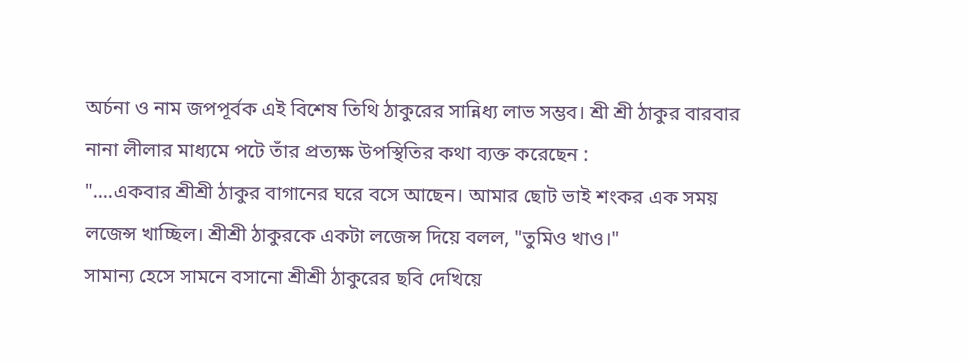অর্চনা ও নাম জপপূর্বক এই বিশেষ তিথি ঠাকুরের সান্নিধ্য লাভ সম্ভব। শ্রী শ্রী ঠাকুর বারবার নানা লীলার মাধ্যমে পটে তাঁর প্রত্যক্ষ উপস্থিতির কথা ব্যক্ত করেছেন :
"....একবার শ্রীশ্রী ঠাকুর বাগানের ঘরে বসে আছেন। আমার ছোট ভাই শংকর এক সময় লজেন্স খাচ্ছিল। শ্রীশ্রী ঠাকুরকে একটা লজেন্স দিয়ে বলল, "তুমিও খাও।"
সামান্য হেসে সামনে বসানো শ্রীশ্রী ঠাকুরের ছবি দেখিয়ে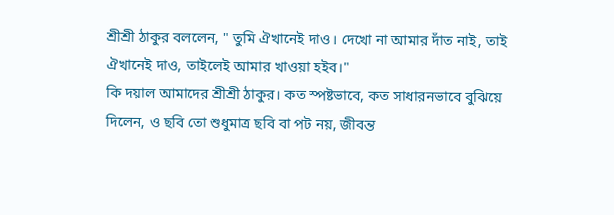শ্রীশ্রী ঠাকুর বললেন, " তুমি ঐখানেই দাও। দেখো না আমার দাঁত নাই, তাই ঐখানেই দাও, তাইলেই আমার খাওয়া হইব।"
কি দয়াল আমাদের শ্রীশ্রী ঠাকুর। কত স্পষ্টভাবে, কত সাধারনভাবে বুঝিয়ে দিলেন, ও ছবি তো শুধুমাত্র ছবি বা পট নয়, জীবন্ত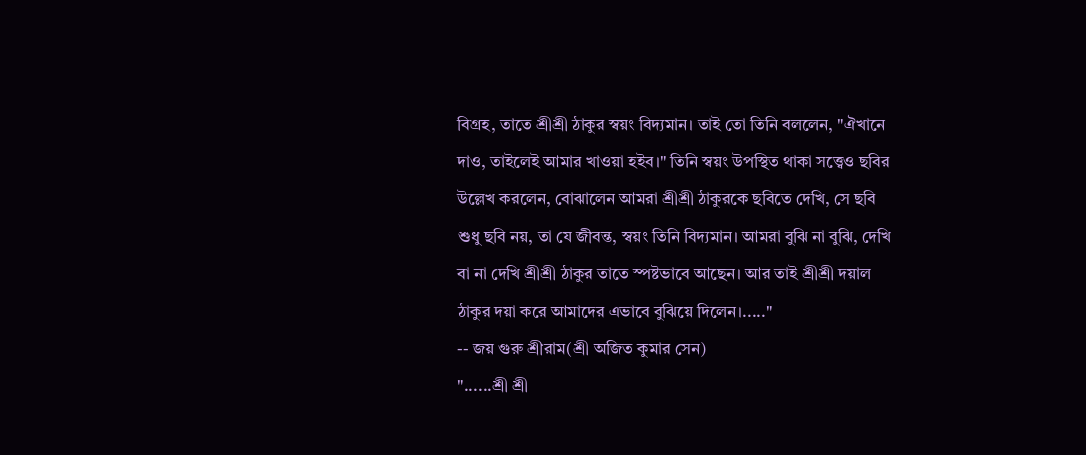বিগ্রহ, তাতে শ্রীশ্রী ঠাকুর স্বয়ং বিদ্যমান। তাই তো তিনি বললেন, "ঐখানে দাও, তাইলেই আমার খাওয়া হইব।" তিনি স্বয়ং উপস্থিত থাকা সত্ত্বেও ছবির উল্লেখ করলেন, বোঝালেন আমরা শ্রীশ্রী ঠাকুরকে ছবিতে দেখি, সে ছবি শুধু ছবি নয়, তা যে জীবন্ত, স্বয়ং তিনি বিদ্যমান। আমরা বুঝি না বুঝি, দেখি বা না দেখি শ্রীশ্রী ঠাকুর তাতে স্পষ্টভাবে আছেন। আর তাই শ্রীশ্রী দয়াল ঠাকুর দয়া করে আমাদের এভাবে বুঝিয়ে দিলেন।....."
-- জয় গুরু শ্রীরাম(শ্রী অজিত কুমার সেন)
"......শ্রী শ্রী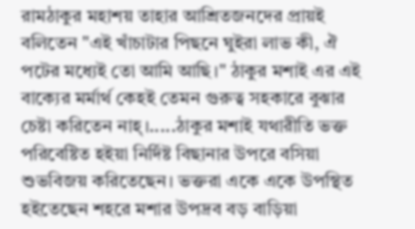রামঠাকুর মহাশয় তাহার আশ্রিতজনদের প্রায়ই বলিতেন "এই খাঁচাটার পিছনে ঘুইরা লাভ কী, ঐ পটের মধ্যেই তো আমি আছি।" ঠাকুর মশাই এর এই বাক্যের মর্মার্থ কেহই তেমন গুরুত্ব সহকারে বুঝার চেষ্টা করিতেন নাহ্।.....ঠাকুর মশাই যথারীতি ভক্ত পরিবেষ্টিত হইয়া নির্দিষ্ট বিছানার উপরে বসিয়া শুভবিজয় করিতেছেন। ভক্তরা একে একে উপস্থিত হইতেছেন শহরে মশার উপদ্রব বড় বাড়িয়া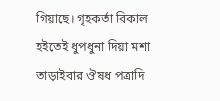গিয়াছে। গৃহকর্তা বিকাল হইতেই ধুপধুনা দিয়া মশা তাড়াইবার ঔষধ পত্রাদি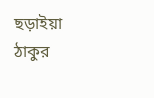ছড়াইয়া ঠাকুর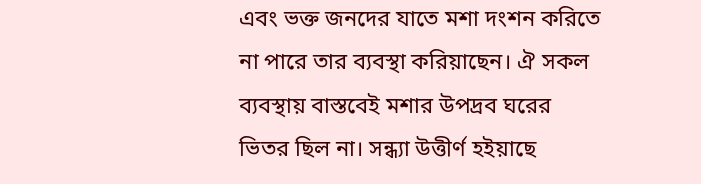এবং ভক্ত জনদের যাতে মশা দংশন করিতে না পারে তার ব্যবস্থা করিয়াছেন। ঐ সকল ব্যবস্থায় বাস্তবেই মশার উপদ্রব ঘরের ভিতর ছিল না। সন্ধ্যা উত্তীর্ণ হইয়াছে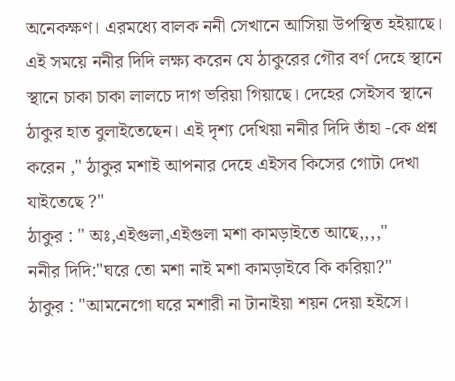অনেকক্ষণ। এরমধ্যে বালক ননী সেখানে আসিয়া উপস্থিত হইয়াছে। এই সময়ে ননীর দিদি লক্ষ্য করেন যে ঠাকুরের গৌর বর্ণ দেহে স্থানে স্থানে চাকা চাকা লালচে দাগ ভরিয়া গিয়াছে। দেহের সেইসব স্থানে ঠাকুর হাত বুলাইতেছেন। এই দৃশ্য দেখিয়া ননীর দিদি তাঁহা -কে প্রশ্ন করেন ," ঠাকুর মশাই আপনার দেহে এইসব কিসের গোটা দেখা যাইতেছে ?"
ঠাকুর : " অঃ,এইগুলা,এইগুলা মশা কামড়াইতে আছে,,,,"
ননীর দিদি:"ঘরে তো মশা নাই মশা কামড়াইবে কি করিয়া?"
ঠাকুর : "আমনেগো ঘরে মশারী না টানাইয়া শয়ন দেয়া হইসে।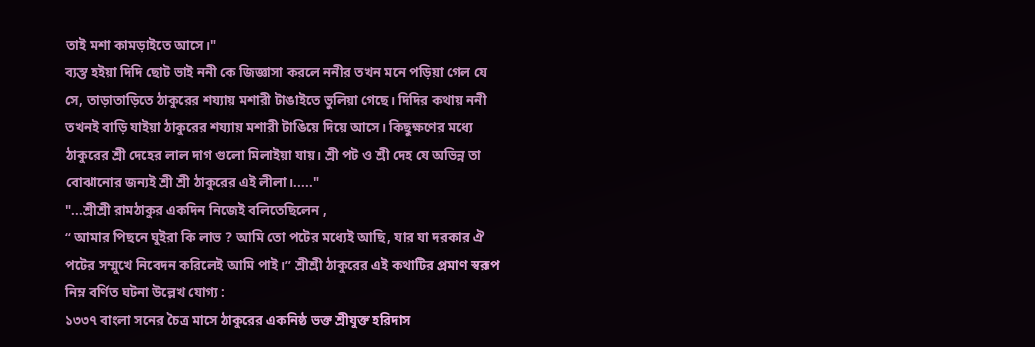তাই মশা কামড়াইতে আসে।"
ব্যস্ত হইয়া দিদি ছোট ভাই ননী কে জিজ্ঞাসা করলে ননীর তখন মনে পড়িয়া গেল যে সে, তাড়াতাড়িতে ঠাকুরের শয্যায় মশারী টাঙাইতে ভুলিয়া গেছে। দিদির কথায় ননী তখনই বাড়ি যাইয়া ঠাকুরের শয্যায় মশারী টাঙিয়ে দিয়ে আসে। কিছুক্ষণের মধ্যে ঠাকুরের শ্রী দেহের লাল দাগ গুলো মিলাইয়া যায়। শ্রী পট ও শ্রী দেহ যে অভিন্ন তা বোঝানোর জন্যই শ্রী শ্রী ঠাকুরের এই লীলা।....."
"...শ্রীশ্রী রামঠাকুর একদিন নিজেই বলিতেছিলেন ,
“ আমার পিছনে ঘুইরা কি লাভ ? আমি তো পটের মধ্যেই আছি, যার যা দরকার ঐ পটের সম্মুখে নিবেদন করিলেই আমি পাই।” শ্রীশ্রী ঠাকুরের এই কথাটির প্রমাণ স্বরূপ নিম্ন বর্ণিত ঘটনা উল্লেখ যোগ্য :
১৩৩৭ বাংলা সনের চৈত্র মাসে ঠাকুরের একনিষ্ঠ ভক্ত শ্রীযুক্ত হরিদাস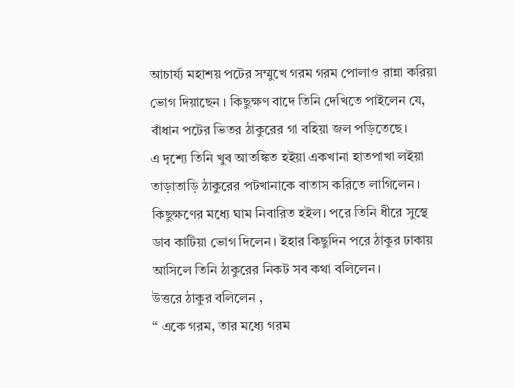আচার্য্য মহাশয় পটের সম্মুখে গরম গরম পোলাও রান্না করিয়া ভোগ দিয়াছেন । কিছুক্ষণ বাদে তিনি দেখিতে পাইলেন যে, বাঁধান পটের ভিতর ঠাকুরের গা বহিয়া জল পড়িতেছে।
এ দৃশ্যে তিনি খুব আতঙ্কিত হইয়া একখানা হাতপাখা লইয়া তাড়াতাড়ি ঠাকুরের পটখানাকে বাতাস করিতে লাগিলেন ।
কিছুক্ষণের মধ্যে ঘাম নিবারিত হইল। পরে তিনি ধীরে সুস্থে ডাব কাটিয়া ভোগ দিলেন। ইহার কিছুদিন পরে ঠাকুর ঢাকায় আসিলে তিনি ঠাকুরের নিকট সব কথা বলিলেন।
উত্তরে ঠাকুর বলিলেন ,
“ একে গরম, তার মধ্যে গরম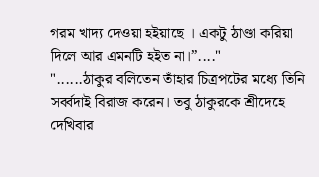গরম খাদ্য দেওয়া হইয়াছে । একটু ঠাণ্ডা করিয়া দিলে আর এমনটি হইত না।”...."
"......ঠাকুর বলিতেন তাঁহার চিত্রপটের মধ্যে তিনি সর্ব্বদাই বিরাজ করেন। তবু ঠাকুরকে শ্রীদেহে দেখিবার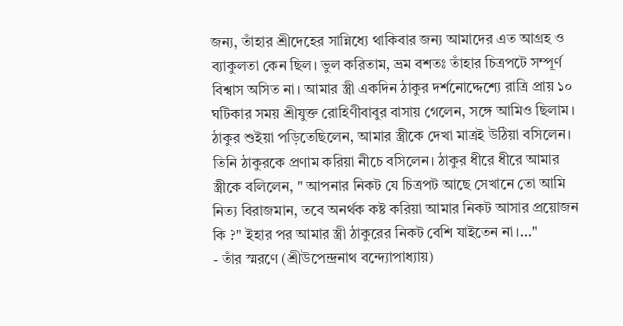জন্য, তাঁহার শ্রীদেহের সান্নিধ্যে থাকিবার জন্য আমাদের এত আগ্রহ ও ব্যাকুলতা কেন ছিল। ভুল করিতাম, ভ্রম বশতঃ তাঁহার চিত্রপটে সম্পূর্ণ বিশ্বাস অসিত না। আমার স্ত্রী একদিন ঠাকুর দর্শনোদ্দেশ্যে রাত্রি প্রায় ১০ ঘটিকার সময় শ্রীযুক্ত রোহিণীবাবুর বাসায় গেলেন, সঙ্গে আমিও ছিলাম। ঠাকুর শুইয়া পড়িতেছিলেন, আমার স্ত্রীকে দেখা মাত্রই উঠিয়া বসিলেন। তিনি ঠাকুরকে প্রণাম করিয়া নীচে বসিলেন। ঠাকুর ধীরে ধীরে আমার স্ত্রীকে বলিলেন, " আপনার নিকট যে চিত্রপট আছে সেখানে তো আমি নিত্য বিরাজমান, তবে অনর্থক কষ্ট করিয়া আমার নিকট আসার প্রয়োজন কি ?" ইহার পর আমার স্ত্রী ঠাকুরের নিকট বেশি যাইতেন না।..."
- তাঁর স্মরণে (শ্রীউপেন্দ্রনাথ বন্দ্যোপাধ্যায়)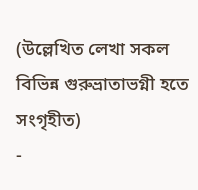(উল্লেখিত লেখা সকল বিভিন্ন গুরুভ্রাতাভগ্নী হতে সংগৃহীত)
-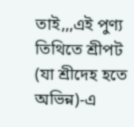তাই,,,এই পুণ্য তিথিতে শ্রীপট (যা শ্রীদেহ হতে অভিন্ন)-এ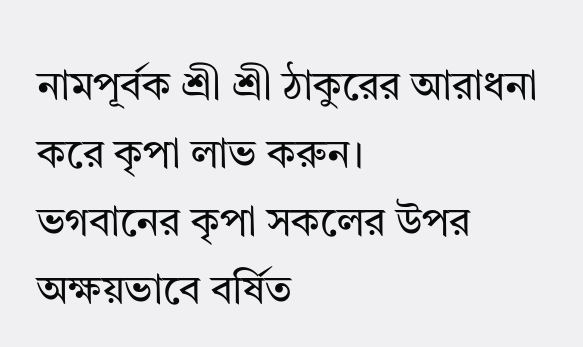নামপূর্বক শ্রী শ্রী ঠাকুরের আরাধনা করে কৃপা লাভ করুন।
ভগবানের কৃপা সকলের উপর অক্ষয়ভাবে বর্ষিত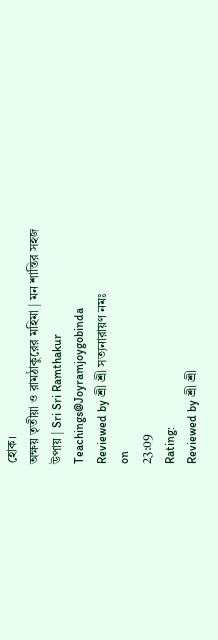হোক।
অক্ষয় তৃতীয়া ও রামঠাকুরের মহিমা | মন শান্তির সহজ উপায় | Sri Sri Ramthakur Teachings@Joyramjoygobinda
Reviewed by শ্রী শ্রী সত্যনারায়ণ নমঃ
on
23:09
Rating:
Reviewed by শ্রী শ্রী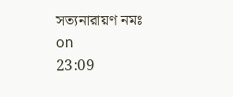সত্যনারায়ণ নমঃ
on
23:09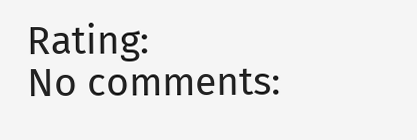Rating:
No comments: